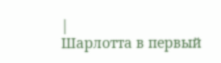|
Шарлотта в первый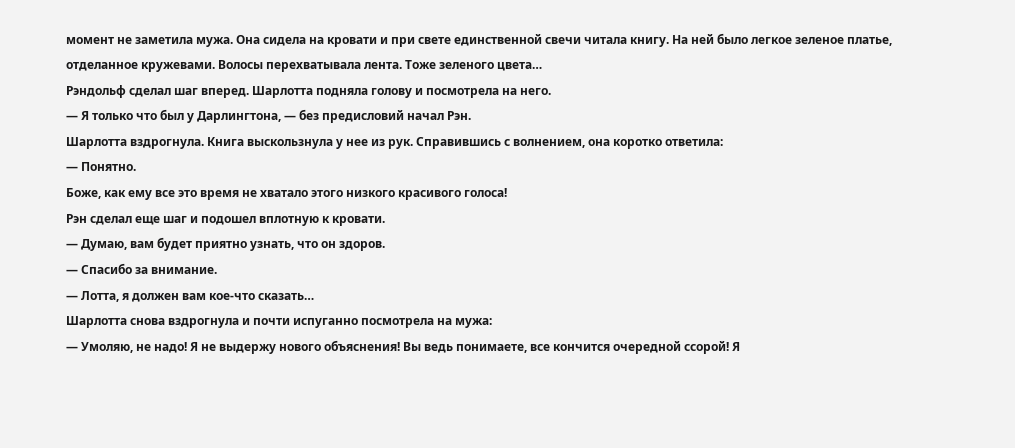момент не заметила мужа. Она сидела на кровати и при свете единственной свечи читала книгу. На ней было легкое зеленое платье, отделанное кружевами. Волосы перехватывала лента. Тоже зеленого цвета…
Рэндольф сделал шаг вперед. Шарлотта подняла голову и посмотрела на него.
— Я только что был у Дарлингтона, — без предисловий начал Рэн.
Шарлотта вздрогнула. Книга выскользнула у нее из рук. Справившись с волнением, она коротко ответила:
— Понятно.
Боже, как ему все это время не хватало этого низкого красивого голоса!
Рэн сделал еще шаг и подошел вплотную к кровати.
— Думаю, вам будет приятно узнать, что он здоров.
— Спасибо за внимание.
— Лотта, я должен вам кое-что сказать…
Шарлотта снова вздрогнула и почти испуганно посмотрела на мужа:
— Умоляю, не надо! Я не выдержу нового объяснения! Вы ведь понимаете, все кончится очередной ссорой! Я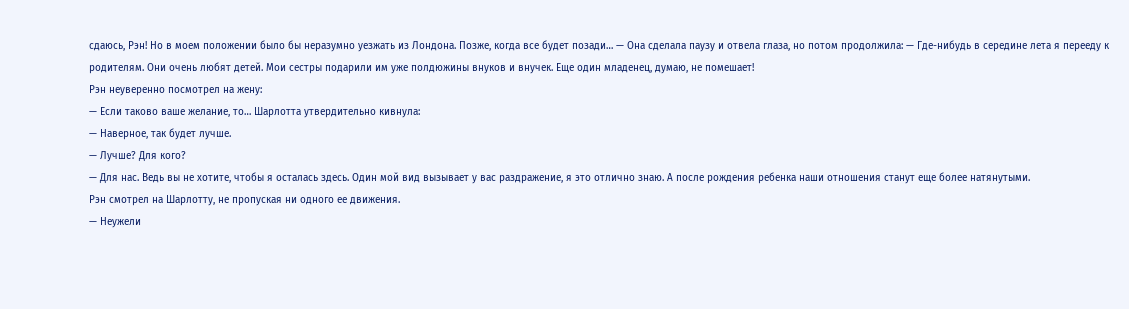сдаюсь, Рэн! Но в моем положении было бы неразумно уезжать из Лондона. Позже, когда все будет позади… — Она сделала паузу и отвела глаза, но потом продолжила: — Где-нибудь в середине лета я перееду к родителям. Они очень любят детей. Мои сестры подарили им уже полдюжины внуков и внучек. Еще один младенец, думаю, не помешает!
Рэн неуверенно посмотрел на жену:
— Если таково ваше желание, то… Шарлотта утвердительно кивнула:
— Наверное, так будет лучше.
— Лучше? Для кого?
— Для нас. Ведь вы не хотите, чтобы я осталась здесь. Один мой вид вызывает у вас раздражение, я это отлично знаю. А после рождения ребенка наши отношения станут еще более натянутыми.
Рэн смотрел на Шарлотту, не пропуская ни одного ее движения.
— Неужели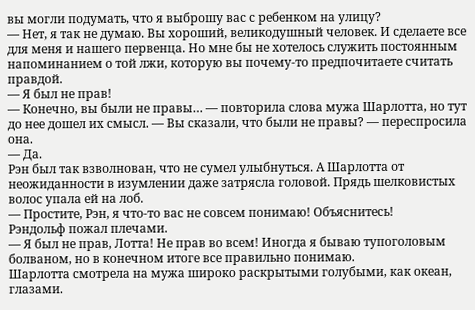вы могли подумать, что я выброшу вас с ребенком на улицу?
— Нет, я так не думаю. Вы хороший, великодушный человек. И сделаете все для меня и нашего первенца. Но мне бы не хотелось служить постоянным напоминанием о той лжи, которую вы почему-то предпочитаете считать правдой.
— Я был не прав!
— Конечно, вы были не правы… — повторила слова мужа Шарлотта, но тут до нее дошел их смысл. — Вы сказали, что были не правы? — переспросила она.
— Да.
Рэн был так взволнован, что не сумел улыбнуться. А Шарлотта от неожиданности в изумлении даже затрясла головой. Прядь шелковистых волос упала ей на лоб.
— Простите, Рэн, я что-то вас не совсем понимаю! Объяснитесь!
Рэндольф пожал плечами.
— Я был не прав, Лотта! Не прав во всем! Иногда я бываю тупоголовым болваном, но в конечном итоге все правильно понимаю.
Шарлотта смотрела на мужа широко раскрытыми голубыми, как океан, глазами.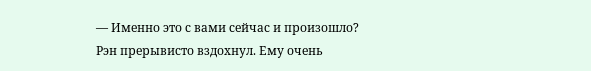— Именно это с вами сейчас и произошло?
Рэн прерывисто вздохнул. Ему очень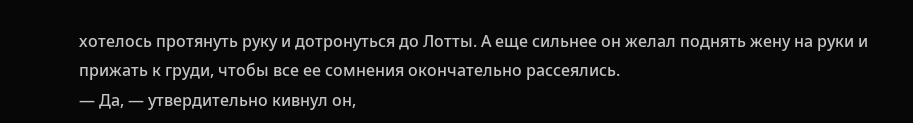хотелось протянуть руку и дотронуться до Лотты. А еще сильнее он желал поднять жену на руки и прижать к груди, чтобы все ее сомнения окончательно рассеялись.
— Да, — утвердительно кивнул он,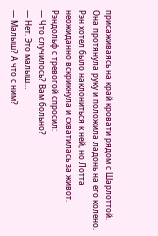присаживаясь на край кровати рядом с Шарлоттой.
Она протянула руку и положила ладонь на его колено. Рэн хотел было наклониться к ней, но Лотта неожиданно вскрикнула и схватилась за живот.
Рэндольф с тревогой спросил:
— Что случилось? Вам больно?
— Нет. Это малыш…
— Малыш? А что с ним?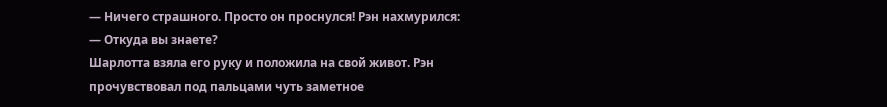— Ничего страшного. Просто он проснулся! Рэн нахмурился:
— Откуда вы знаете?
Шарлотта взяла его руку и положила на свой живот. Рэн прочувствовал под пальцами чуть заметное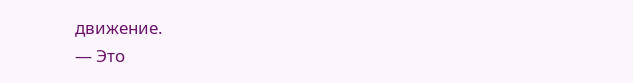движение.
— Это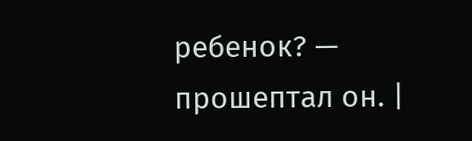ребенок? — прошептал он. |